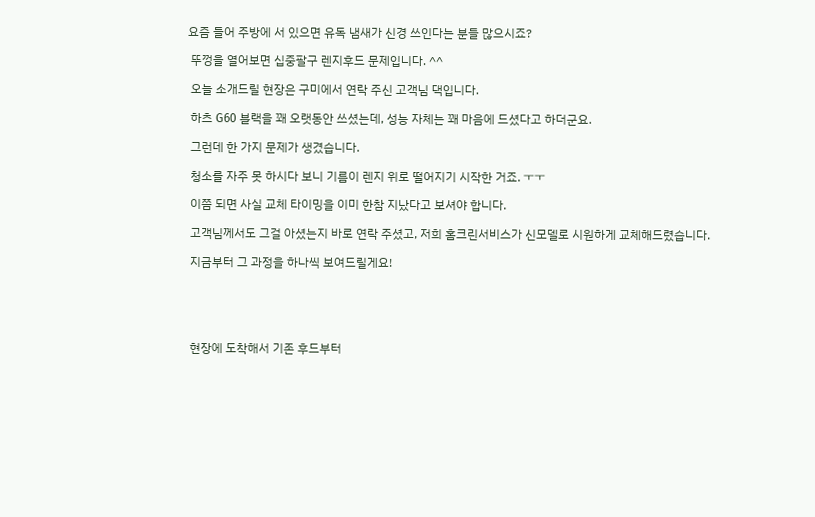요즘 들어 주방에 서 있으면 유독 냄새가 신경 쓰인다는 분들 많으시죠?

 뚜껑을 열어보면 십중팔구 렌지후드 문제입니다. ^^

 오늘 소개드릴 현장은 구미에서 연락 주신 고객님 댁입니다.

 하츠 G60 블랙을 꽤 오랫동안 쓰셨는데, 성능 자체는 꽤 마음에 드셨다고 하더군요.

 그런데 한 가지 문제가 생겼습니다.

 청소를 자주 못 하시다 보니 기름이 렌지 위로 떨어지기 시작한 거죠. ㅜㅜ

 이쯤 되면 사실 교체 타이밍을 이미 한참 지났다고 보셔야 합니다.

 고객님께서도 그걸 아셨는지 바로 연락 주셨고, 저희 홈크린서비스가 신모델로 시원하게 교체해드렸습니다.

 지금부터 그 과정을 하나씩 보여드릴게요!





 현장에 도착해서 기존 후드부터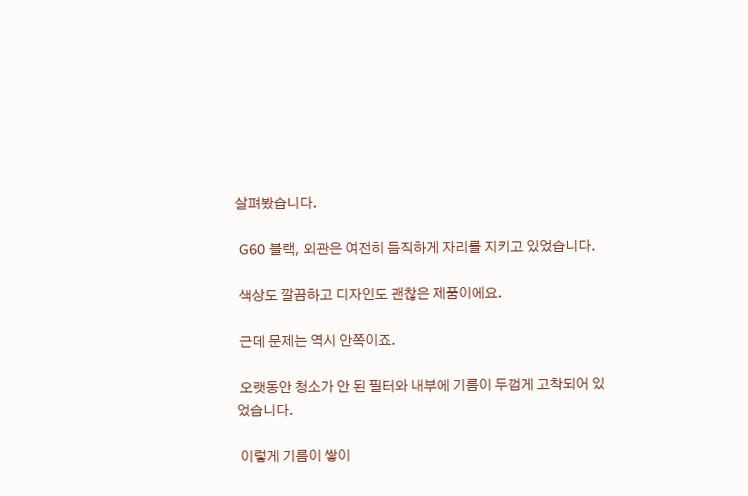살펴봤습니다.

 G60 블랙, 외관은 여전히 듬직하게 자리를 지키고 있었습니다.

 색상도 깔끔하고 디자인도 괜찮은 제품이에요.

 근데 문제는 역시 안쪽이죠.

 오랫동안 청소가 안 된 필터와 내부에 기름이 두껍게 고착되어 있었습니다.

 이렇게 기름이 쌓이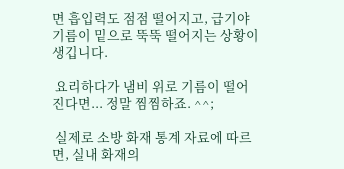면 흡입력도 점점 떨어지고, 급기야 기름이 밑으로 뚝뚝 떨어지는 상황이 생깁니다.

 요리하다가 냄비 위로 기름이 떨어진다면... 정말 찜찜하죠. ^^;

 실제로 소방 화재 통계 자료에 따르면, 실내 화재의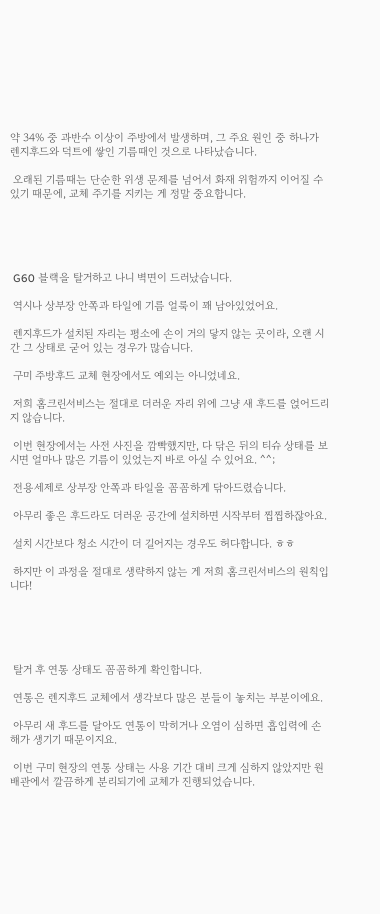약 34% 중 과반수 이상이 주방에서 발생하며, 그 주요 원인 중 하나가 렌지후드와 덕트에 쌓인 기름때인 것으로 나타났습니다.

 오래된 기름때는 단순한 위생 문제를 넘어서 화재 위험까지 이어질 수 있기 때문에, 교체 주기를 지키는 게 정말 중요합니다.





 G60 블랙을 탈거하고 나니 벽면이 드러났습니다.

 역시나 상부장 안쪽과 타일에 기름 얼룩이 꽤 남아있었어요.

 렌지후드가 설치된 자리는 평소에 손이 거의 닿지 않는 곳이라, 오랜 시간 그 상태로 굳어 있는 경우가 많습니다.

 구미 주방후드 교체 현장에서도 예외는 아니었네요.

 저희 홈크린서비스는 절대로 더러운 자리 위에 그냥 새 후드를 얹어드리지 않습니다.

 이번 현장에서는 사전 사진을 깜빡했지만, 다 닦은 뒤의 티슈 상태를 보시면 얼마나 많은 기름이 있었는지 바로 아실 수 있어요. ^^;

 전용세제로 상부장 안쪽과 타일을 꼼꼼하게 닦아드렸습니다.

 아무리 좋은 후드라도 더러운 공간에 설치하면 시작부터 찝찝하잖아요.

 설치 시간보다 청소 시간이 더 길어지는 경우도 허다합니다. ㅎㅎ

 하지만 이 과정을 절대로 생략하지 않는 게 저희 홈크린서비스의 원칙입니다!





 탈거 후 연통 상태도 꼼꼼하게 확인합니다.

 연통은 렌지후드 교체에서 생각보다 많은 분들이 놓치는 부분이에요.

 아무리 새 후드를 달아도 연통이 막히거나 오염이 심하면 흡입력에 손해가 생기기 때문이지요.

 이번 구미 현장의 연통 상태는 사용 기간 대비 크게 심하지 않았지만 원배관에서 깔끔하게 분리되기에 교체가 진행되었습니다.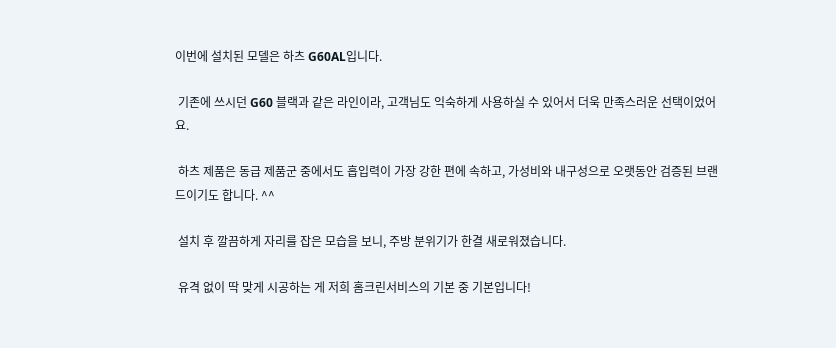이번에 설치된 모델은 하츠 G60AL입니다.

 기존에 쓰시던 G60 블랙과 같은 라인이라, 고객님도 익숙하게 사용하실 수 있어서 더욱 만족스러운 선택이었어요.

 하츠 제품은 동급 제품군 중에서도 흡입력이 가장 강한 편에 속하고, 가성비와 내구성으로 오랫동안 검증된 브랜드이기도 합니다. ^^

 설치 후 깔끔하게 자리를 잡은 모습을 보니, 주방 분위기가 한결 새로워졌습니다.

 유격 없이 딱 맞게 시공하는 게 저희 홈크린서비스의 기본 중 기본입니다!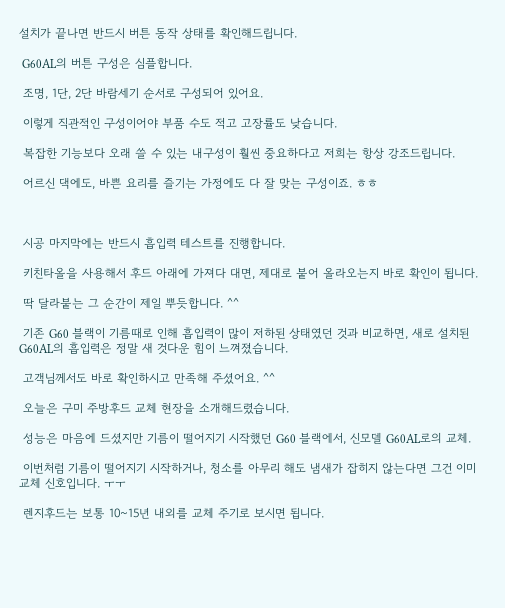설치가 끝나면 반드시 버튼 동작 상태를 확인해드립니다.

 G60AL의 버튼 구성은 심플합니다.

 조명, 1단, 2단 바람세기 순서로 구성되어 있어요.

 이렇게 직관적인 구성이어야 부품 수도 적고 고장률도 낮습니다.

 복잡한 기능보다 오래 쓸 수 있는 내구성이 훨씬 중요하다고 저희는 항상 강조드립니다.

 어르신 댁에도, 바쁜 요리를 즐기는 가정에도 다 잘 맞는 구성이죠. ㅎㅎ



 시공 마지막에는 반드시 흡입력 테스트를 진행합니다.

 키친타올을 사용해서 후드 아래에 가져다 대면, 제대로 붙어 올라오는지 바로 확인이 됩니다.

 딱 달라붙는 그 순간이 제일 뿌듯합니다. ^^

 기존 G60 블랙이 기름때로 인해 흡입력이 많이 저하된 상태였던 것과 비교하면, 새로 설치된 G60AL의 흡입력은 정말 새 것다운 힘이 느껴졌습니다.

 고객님께서도 바로 확인하시고 만족해 주셨어요. ^^

 오늘은 구미 주방후드 교체 현장을 소개해드렸습니다.

 성능은 마음에 드셨지만 기름이 떨어지기 시작했던 G60 블랙에서, 신모델 G60AL로의 교체.

 이번처럼 기름이 떨어지기 시작하거나, 청소를 아무리 해도 냄새가 잡히지 않는다면 그건 이미 교체 신호입니다. ㅜㅜ

 렌지후드는 보통 10~15년 내외를 교체 주기로 보시면 됩니다.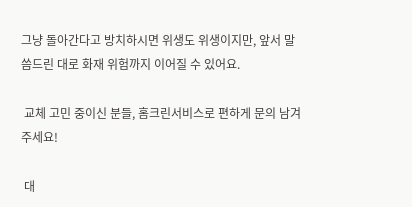그냥 돌아간다고 방치하시면 위생도 위생이지만, 앞서 말씀드린 대로 화재 위험까지 이어질 수 있어요.

 교체 고민 중이신 분들, 홈크린서비스로 편하게 문의 남겨주세요!

 대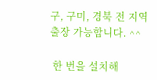구, 구미, 경북 전 지역 출장 가능합니다. ^^

 한 번을 설치해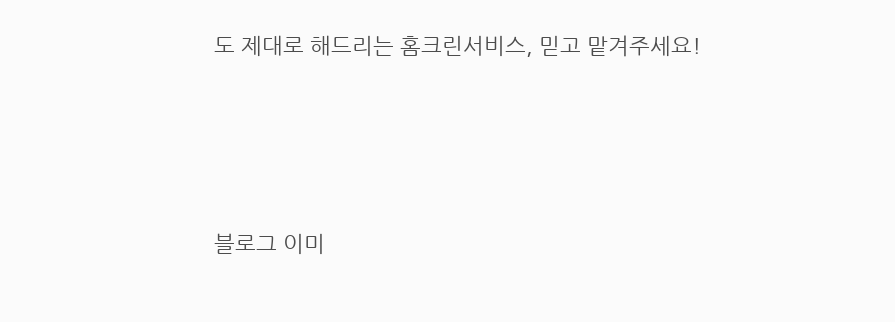도 제대로 해드리는 홈크린서비스, 믿고 맡겨주세요!





블로그 이미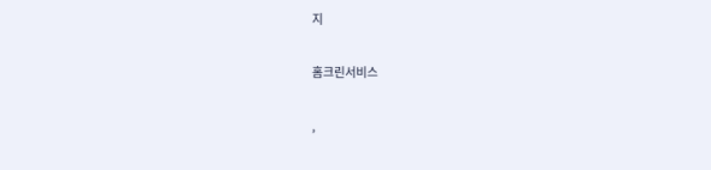지

홈크린서비스

,